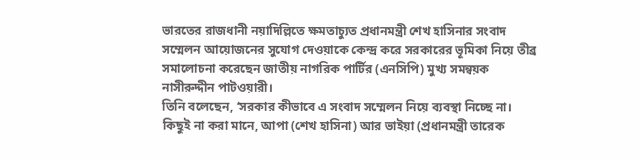ভারতের রাজধানী নয়াদিল্লিতে ক্ষমতাচ্যুত প্রধানমন্ত্রী শেখ হাসিনার সংবাদ সম্মেলন আয়োজনের সুযোগ দেওয়াকে কেন্দ্র করে সরকারের ভূমিকা নিয়ে তীব্র সমালোচনা করেছেন জাতীয় নাগরিক পার্টির (এনসিপি) মুখ্য সমন্বয়ক নাসীরুদ্দীন পাটওয়ারী।
তিনি বলেছেন, ‘সরকার কীভাবে এ সংবাদ সম্মেলন নিয়ে ব্যবস্থা নিচ্ছে না। কিছুই না করা মানে, আপা (শেখ হাসিনা) আর ভাইয়া (প্রধানমন্ত্রী তারেক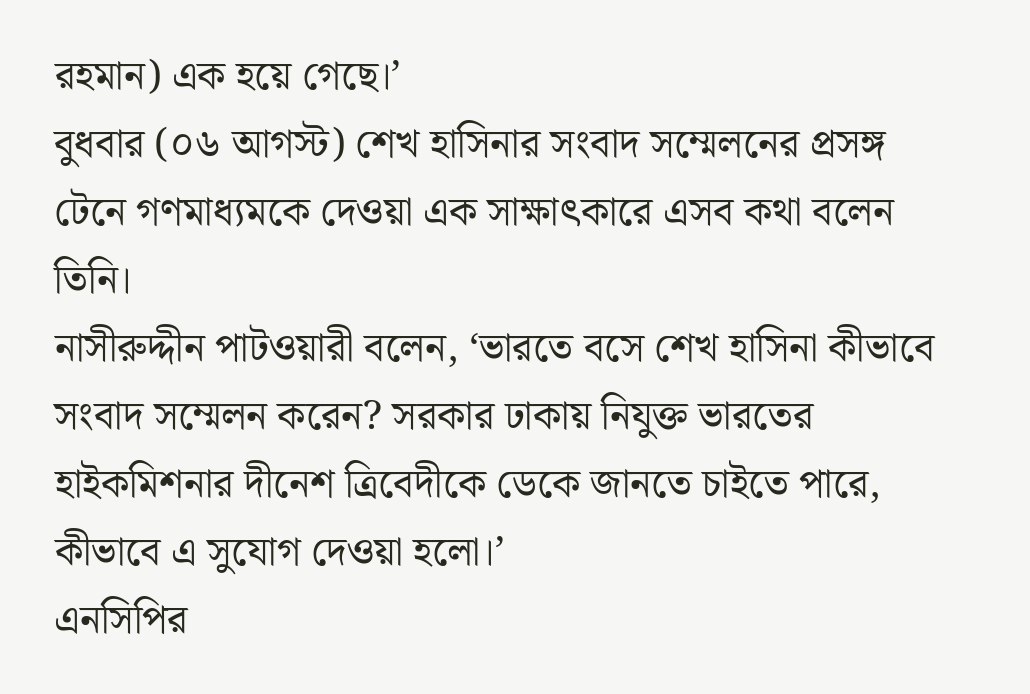রহমান) এক হয়ে গেছে।’
বুধবার (০৬ আগস্ট) শেখ হাসিনার সংবাদ সম্মেলনের প্রসঙ্গ টেনে গণমাধ্যমকে দেওয়া এক সাক্ষাৎকারে এসব কথা বলেন তিনি।
নাসীরুদ্দীন পাটওয়ারী বলেন, ‘ভারতে বসে শেখ হাসিনা কীভাবে সংবাদ সম্মেলন করেন? সরকার ঢাকায় নিযুক্ত ভারতের হাইকমিশনার দীনেশ ত্রিবেদীকে ডেকে জানতে চাইতে পারে, কীভাবে এ সুযোগ দেওয়া হলো।’
এনসিপির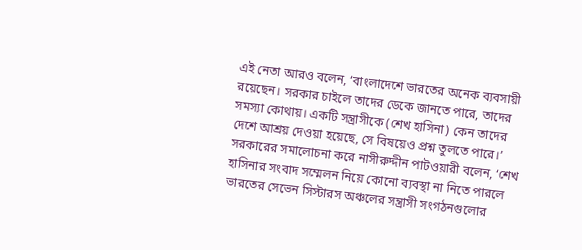এই নেতা আরও বলেন, ‘বাংলাদেশে ভারতের অনেক ব্যবসায়ী রয়েছেন। সরকার চাইলে তাদের ডেকে জানতে পারে, তাদের সমস্যা কোথায়। একটি সন্ত্রাসীকে (শেখ হাসিনা) কেন তাদের দেশে আশ্রয় দেওয়া হয়েছে, সে বিষয়েও প্রশ্ন তুলতে পারে।’
সরকারের সমালোচনা করে নাসীরুদ্দীন পাটওয়ারী বলেন, ‘শেখ হাসিনার সংবাদ সম্মেলন নিয়ে কোনো ব্যবস্থা না নিতে পারলে ভারতের সেভেন সিস্টারস অঞ্চলের সন্ত্রাসী সংগঠনগুলোর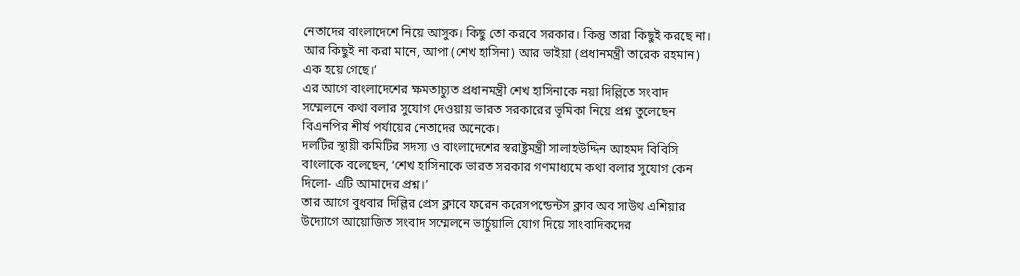নেতাদের বাংলাদেশে নিয়ে আসুক। কিছু তো করবে সরকার। কিন্তু তারা কিছুই করছে না। আর কিছুই না করা মানে, আপা (শেখ হাসিনা) আর ভাইয়া (প্রধানমন্ত্রী তারেক রহমান) এক হয়ে গেছে।’
এর আগে বাংলাদেশের ক্ষমতাচ্যুত প্রধানমন্ত্রী শেখ হাসিনাকে নয়া দিল্লিতে সংবাদ সম্মেলনে কথা বলার সুযোগ দেওয়ায় ভারত সরকারের ভূমিকা নিয়ে প্রশ্ন তুলেছেন বিএনপির শীর্ষ পর্যায়ের নেতাদের অনেকে।
দলটির স্থায়ী কমিটির সদস্য ও বাংলাদেশের স্বরাষ্ট্রমন্ত্রী সালাহউদ্দিন আহমদ বিবিসি বাংলাকে বলেছেন, ‘শেখ হাসিনাকে ভারত সরকার গণমাধ্যমে কথা বলার সুযোগ কেন দিলো- এটি আমাদের প্রশ্ন।’
তার আগে বুধবার দিল্লির প্রেস ক্লাবে ফরেন করেসপন্ডেন্টস ক্লাব অব সাউথ এশিয়ার উদ্যোগে আয়োজিত সংবাদ সম্মেলনে ভার্চুয়ালি যোগ দিয়ে সাংবাদিকদের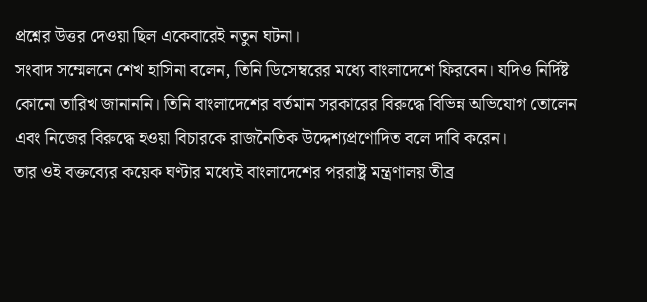প্রশ্নের উত্তর দেওয়া ছিল একেবারেই নতুন ঘটনা।
সংবাদ সম্মেলনে শেখ হাসিনা বলেন, তিনি ডিসেম্বরের মধ্যে বাংলাদেশে ফিরবেন। যদিও নির্দিষ্ট কোনো তারিখ জানাননি। তিনি বাংলাদেশের বর্তমান সরকারের বিরুদ্ধে বিভিন্ন অভিযোগ তোলেন এবং নিজের বিরুদ্ধে হওয়া বিচারকে রাজনৈতিক উদ্দেশ্যপ্রণোদিত বলে দাবি করেন।
তার ওই বক্তব্যের কয়েক ঘণ্টার মধ্যেই বাংলাদেশের পররাষ্ট্র মন্ত্রণালয় তীব্র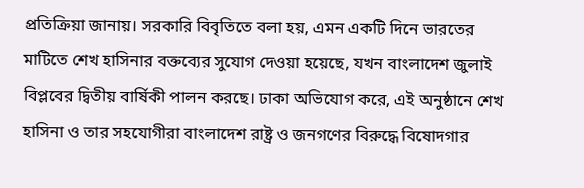প্রতিক্রিয়া জানায়। সরকারি বিবৃতিতে বলা হয়, এমন একটি দিনে ভারতের মাটিতে শেখ হাসিনার বক্তব্যের সুযোগ দেওয়া হয়েছে, যখন বাংলাদেশ জুলাই বিপ্লবের দ্বিতীয় বার্ষিকী পালন করছে। ঢাকা অভিযোগ করে, এই অনুষ্ঠানে শেখ হাসিনা ও তার সহযোগীরা বাংলাদেশ রাষ্ট্র ও জনগণের বিরুদ্ধে বিষোদগার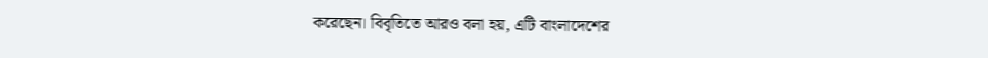করেছেন। বিবৃতিতে আরও বলা হয়, এটি বাংলাদেশের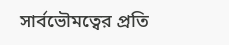সার্বভৌমত্বের প্রতি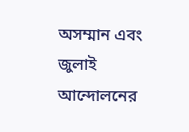অসম্মান এবং জুলাই আন্দোলনের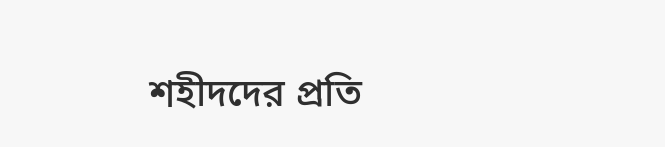শহীদদের প্রতি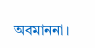অবমাননা।